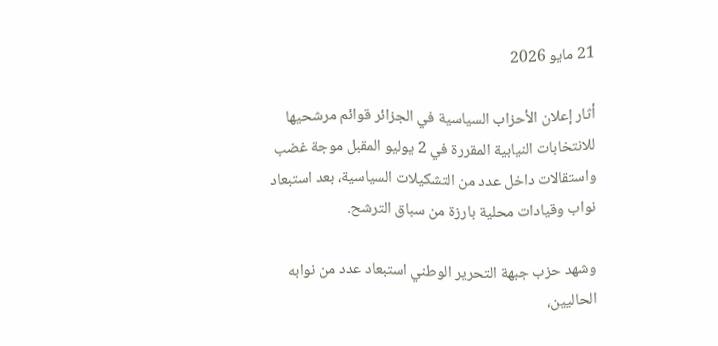21 مايو 2026

أثار إعلان الأحزاب السياسية في الجزائر قوائم مرشحيها للانتخابات النيابية المقررة في 2 يوليو المقبل موجة غضب واستقالات داخل عدد من التشكيلات السياسية، بعد استبعاد نواب وقيادات محلية بارزة من سباق الترشح.

وشهد حزب جبهة التحرير الوطني استبعاد عدد من نوابه الحاليين،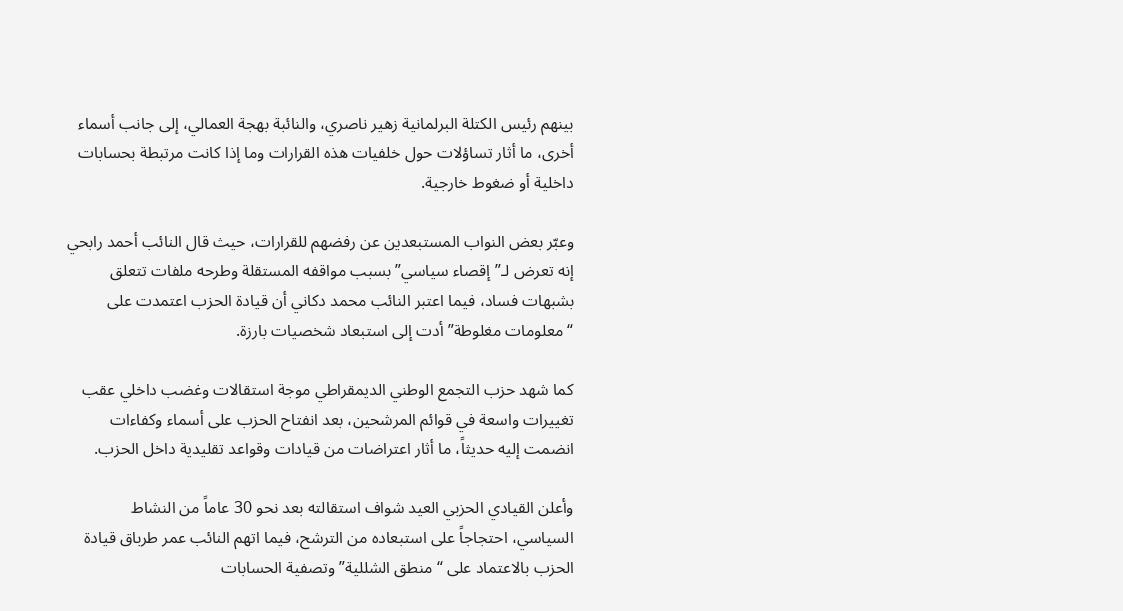بينهم رئيس الكتلة البرلمانية زهير ناصري، والنائبة بهجة العمالي، إلى جانب أسماء أخرى، ما أثار تساؤلات حول خلفيات هذه القرارات وما إذا كانت مرتبطة بحسابات داخلية أو ضغوط خارجية.

وعبّر بعض النواب المستبعدين عن رفضهم للقرارات، حيث قال النائب أحمد رابحي إنه تعرض لـ”إقصاء سياسي” بسبب مواقفه المستقلة وطرحه ملفات تتعلق بشبهات فساد، فيما اعتبر النائب محمد دكاني أن قيادة الحزب اعتمدت على “معلومات مغلوطة” أدت إلى استبعاد شخصيات بارزة.

كما شهد حزب التجمع الوطني الديمقراطي موجة استقالات وغضب داخلي عقب تغييرات واسعة في قوائم المرشحين، بعد انفتاح الحزب على أسماء وكفاءات انضمت إليه حديثاً، ما أثار اعتراضات من قيادات وقواعد تقليدية داخل الحزب.

وأعلن القيادي الحزبي العيد شواف استقالته بعد نحو 30 عاماً من النشاط السياسي، احتجاجاً على استبعاده من الترشح، فيما اتهم النائب عمر طرباق قيادة الحزب بالاعتماد على “منطق الشللية” وتصفية الحسابات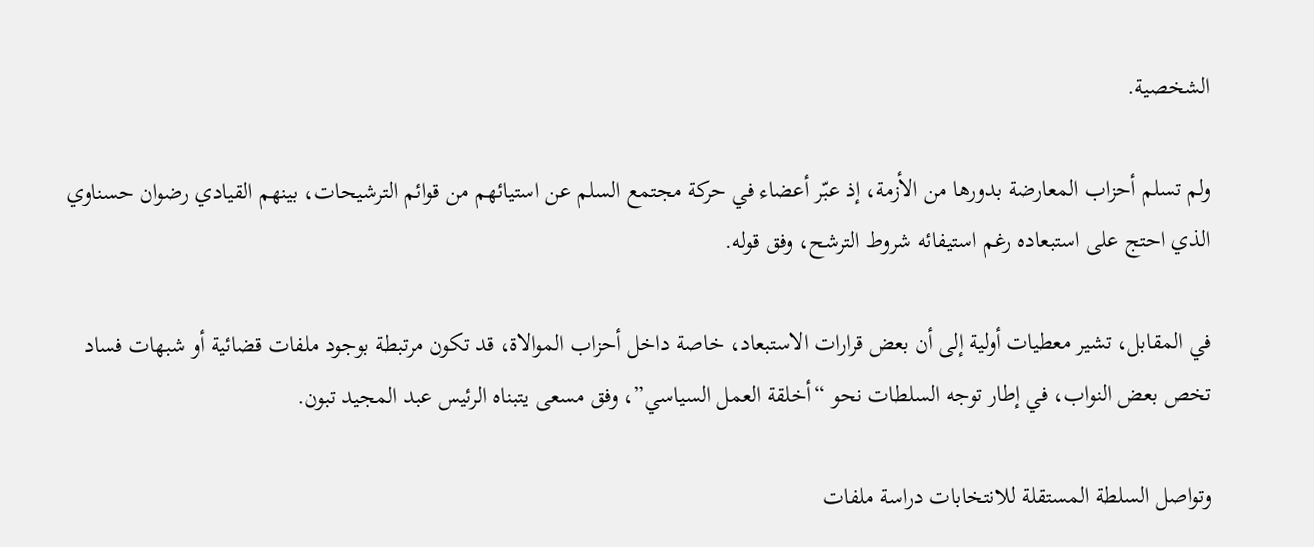الشخصية.

ولم تسلم أحزاب المعارضة بدورها من الأزمة، إذ عبّر أعضاء في حركة مجتمع السلم عن استيائهم من قوائم الترشيحات، بينهم القيادي رضوان حسناوي الذي احتج على استبعاده رغم استيفائه شروط الترشح، وفق قوله.

في المقابل، تشير معطيات أولية إلى أن بعض قرارات الاستبعاد، خاصة داخل أحزاب الموالاة، قد تكون مرتبطة بوجود ملفات قضائية أو شبهات فساد تخص بعض النواب، في إطار توجه السلطات نحو “أخلقة العمل السياسي”، وفق مسعى يتبناه الرئيس عبد المجيد تبون.

وتواصل السلطة المستقلة للانتخابات دراسة ملفات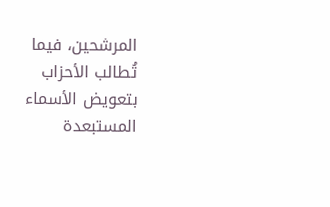المرشحين، فيما تُطالب الأحزاب بتعويض الأسماء المستبعدة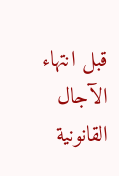قبل انتهاء الآجال القانونية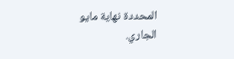المحددة نهاية مايو الجاري.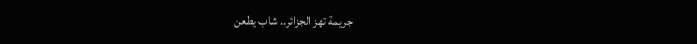جريمة تهز الجزائر.. شاب يطعن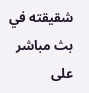شقيقته في بث مباشر على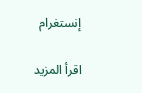إنستغرام

اقرأ المزيد